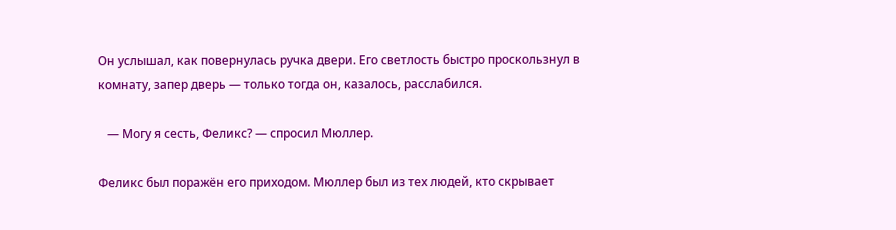Он услышал, как повернулась ручка двери. Его светлость быстро проскользнул в комнату, запер дверь — только тогда он, казалось, расслабился.

   — Могу я сесть, Феликс? — спросил Мюллер.

Феликс был поражён его приходом. Мюллер был из тех людей, кто скрывает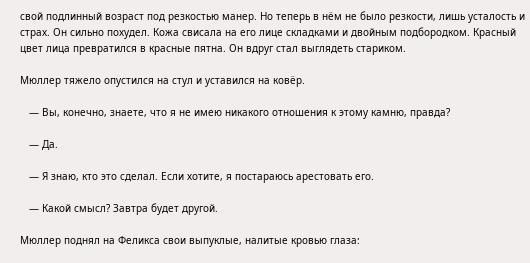свой подлинный возраст под резкостью манер. Но теперь в нём не было резкости, лишь усталость и страх. Он сильно похудел. Кожа свисала на его лице складками и двойным подбородком. Красный цвет лица превратился в красные пятна. Он вдруг стал выглядеть стариком.

Мюллер тяжело опустился на стул и уставился на ковёр.

   — Вы, конечно, знаете, что я не имею никакого отношения к этому камню, правда?

   — Да.

   — Я знаю, кто это сделал. Если хотите, я постараюсь арестовать его.

   — Какой смысл? Завтра будет другой.

Мюллер поднял на Феликса свои выпуклые, налитые кровью глаза: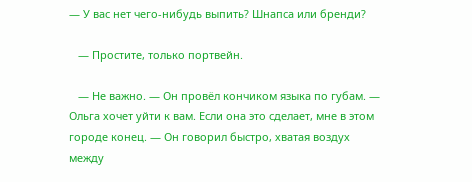— У вас нет чего-нибудь выпить? Шнапса или бренди?

   — Простите, только портвейн.

   — Не важно. — Он провёл кончиком языка по губам. — Ольга хочет уйти к вам. Если она это сделает, мне в этом городе конец. — Он говорил быстро, хватая воздух между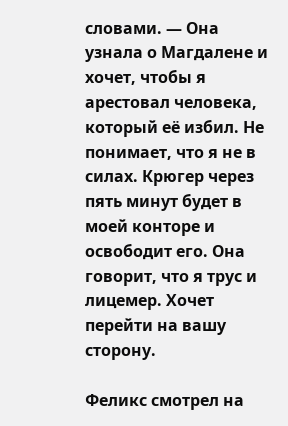словами. — Она узнала о Магдалене и хочет, чтобы я арестовал человека, который её избил. Не понимает, что я не в силах. Крюгер через пять минут будет в моей конторе и освободит его. Она говорит, что я трус и лицемер. Хочет перейти на вашу сторону.

Феликс смотрел на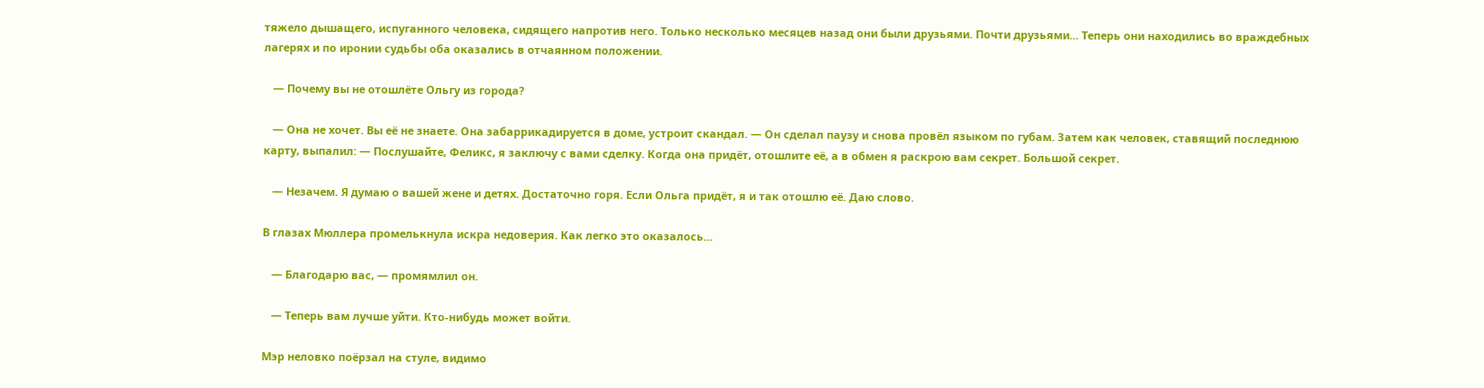тяжело дышащего, испуганного человека, сидящего напротив него. Только несколько месяцев назад они были друзьями. Почти друзьями... Теперь они находились во враждебных лагерях и по иронии судьбы оба оказались в отчаянном положении.

   — Почему вы не отошлёте Ольгу из города?

   — Она не хочет. Вы её не знаете. Она забаррикадируется в доме, устроит скандал. — Он сделал паузу и снова провёл языком по губам. Затем как человек, ставящий последнюю карту, выпалил: — Послушайте, Феликс, я заключу с вами сделку. Когда она придёт, отошлите её, а в обмен я раскрою вам секрет. Большой секрет.

   — Незачем. Я думаю о вашей жене и детях. Достаточно горя. Если Ольга придёт, я и так отошлю её. Даю слово.

В глазах Мюллера промелькнула искра недоверия. Как легко это оказалось...

   — Благодарю вас, — промямлил он.

   — Теперь вам лучше уйти. Кто-нибудь может войти.

Мэр неловко поёрзал на стуле, видимо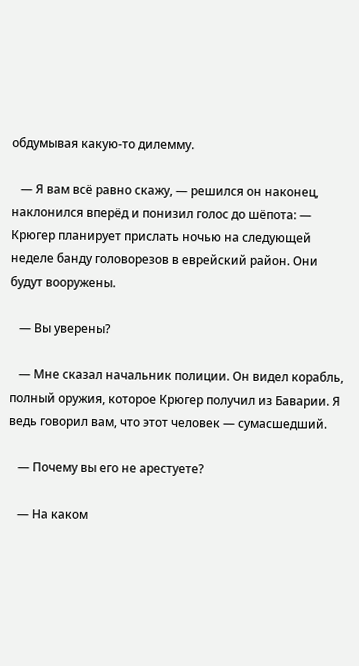обдумывая какую-то дилемму.

   — Я вам всё равно скажу, — решился он наконец, наклонился вперёд и понизил голос до шёпота: — Крюгер планирует прислать ночью на следующей неделе банду головорезов в еврейский район. Они будут вооружены.

   — Вы уверены?

   — Мне сказал начальник полиции. Он видел корабль, полный оружия, которое Крюгер получил из Баварии. Я ведь говорил вам, что этот человек — сумасшедший.

   — Почему вы его не арестуете?

   — На каком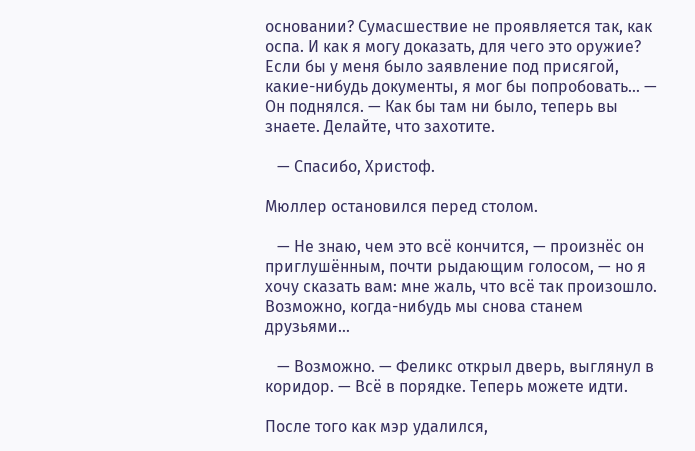основании? Сумасшествие не проявляется так, как оспа. И как я могу доказать, для чего это оружие? Если бы у меня было заявление под присягой, какие-нибудь документы, я мог бы попробовать... — Он поднялся. — Как бы там ни было, теперь вы знаете. Делайте, что захотите.

   — Спасибо, Христоф.

Мюллер остановился перед столом.

   — Не знаю, чем это всё кончится, — произнёс он приглушённым, почти рыдающим голосом, — но я хочу сказать вам: мне жаль, что всё так произошло. Возможно, когда-нибудь мы снова станем друзьями...

   — Возможно. — Феликс открыл дверь, выглянул в коридор. — Всё в порядке. Теперь можете идти.

После того как мэр удалился,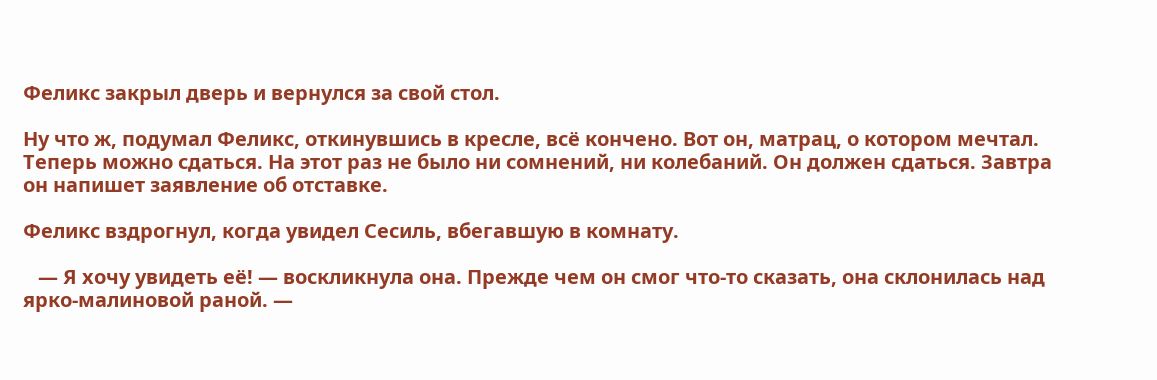Феликс закрыл дверь и вернулся за свой стол.

Ну что ж, подумал Феликс, откинувшись в кресле, всё кончено. Вот он, матрац, о котором мечтал. Теперь можно сдаться. На этот раз не было ни сомнений, ни колебаний. Он должен сдаться. Завтра он напишет заявление об отставке.

Феликс вздрогнул, когда увидел Сесиль, вбегавшую в комнату.

   — Я хочу увидеть её! — воскликнула она. Прежде чем он смог что-то сказать, она склонилась над ярко-малиновой раной. —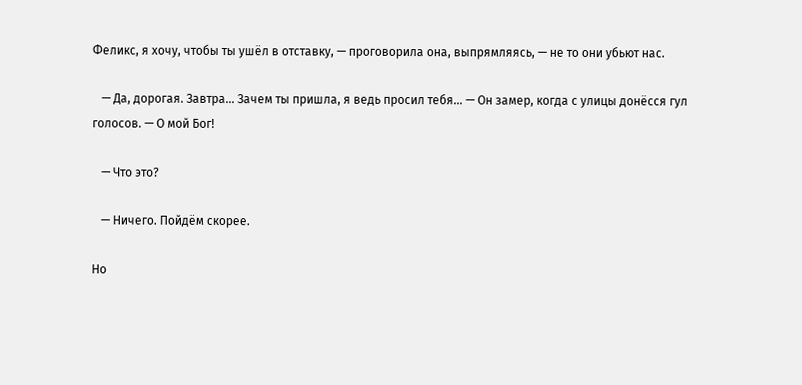Феликс, я хочу, чтобы ты ушёл в отставку, — проговорила она, выпрямляясь, — не то они убьют нас.

   — Да, дорогая. Завтра... Зачем ты пришла, я ведь просил тебя... — Он замер, когда с улицы донёсся гул голосов. — О мой Бог!

   — Что это?

   — Ничего. Пойдём скорее.

Но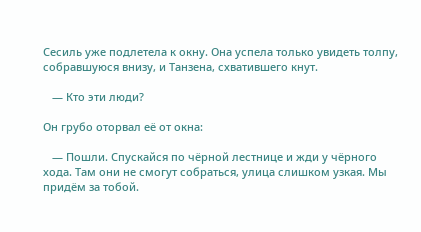Сесиль уже подлетела к окну. Она успела только увидеть толпу, собравшуюся внизу, и Танзена, схватившего кнут.

   — Кто эти люди?

Он грубо оторвал её от окна:

   — Пошли. Спускайся по чёрной лестнице и жди у чёрного хода. Там они не смогут собраться, улица слишком узкая. Мы придём за тобой.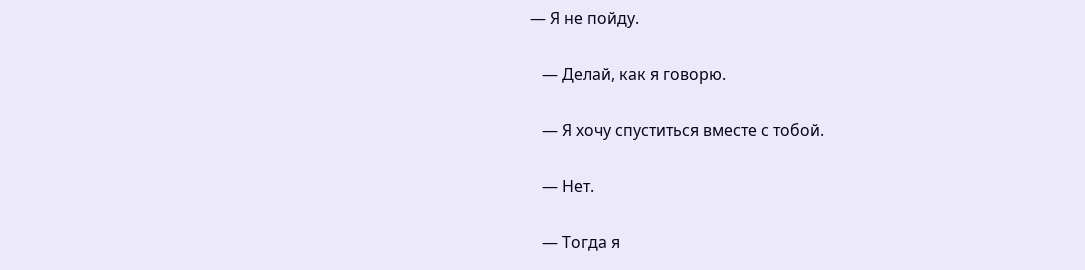— Я не пойду.

   — Делай, как я говорю.

   — Я хочу спуститься вместе с тобой.

   — Нет.

   — Тогда я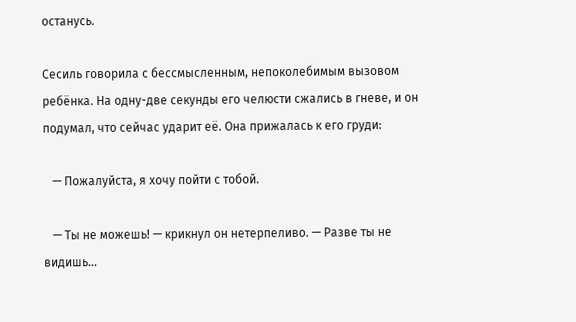останусь.

Сесиль говорила с бессмысленным, непоколебимым вызовом ребёнка. На одну-две секунды его челюсти сжались в гневе, и он подумал, что сейчас ударит её. Она прижалась к его груди:

   — Пожалуйста, я хочу пойти с тобой.

   — Ты не можешь! — крикнул он нетерпеливо. — Разве ты не видишь...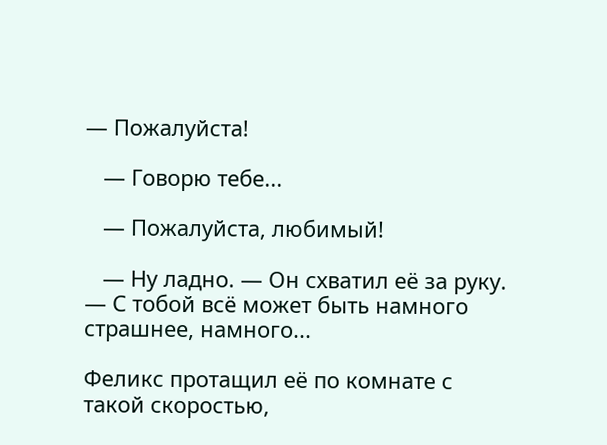— Пожалуйста!

   — Говорю тебе...

   — Пожалуйста, любимый!

   — Ну ладно. — Он схватил её за руку. — С тобой всё может быть намного страшнее, намного...

Феликс протащил её по комнате с такой скоростью,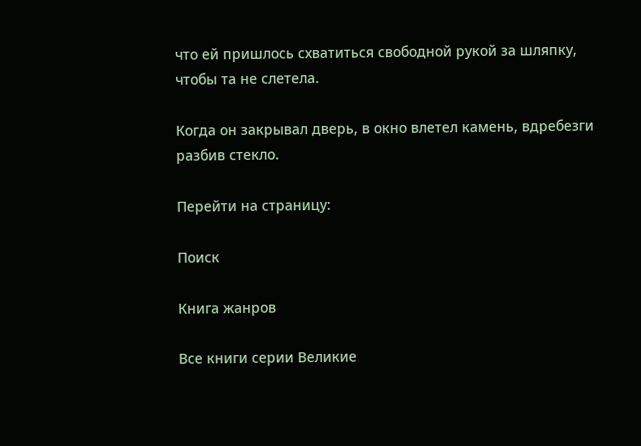что ей пришлось схватиться свободной рукой за шляпку, чтобы та не слетела.

Когда он закрывал дверь, в окно влетел камень, вдребезги разбив стекло.

Перейти на страницу:

Поиск

Книга жанров

Все книги серии Великие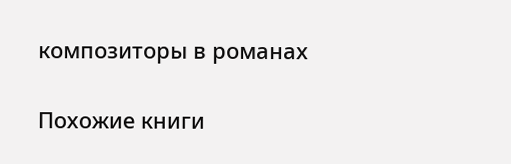композиторы в романах

Похожие книги